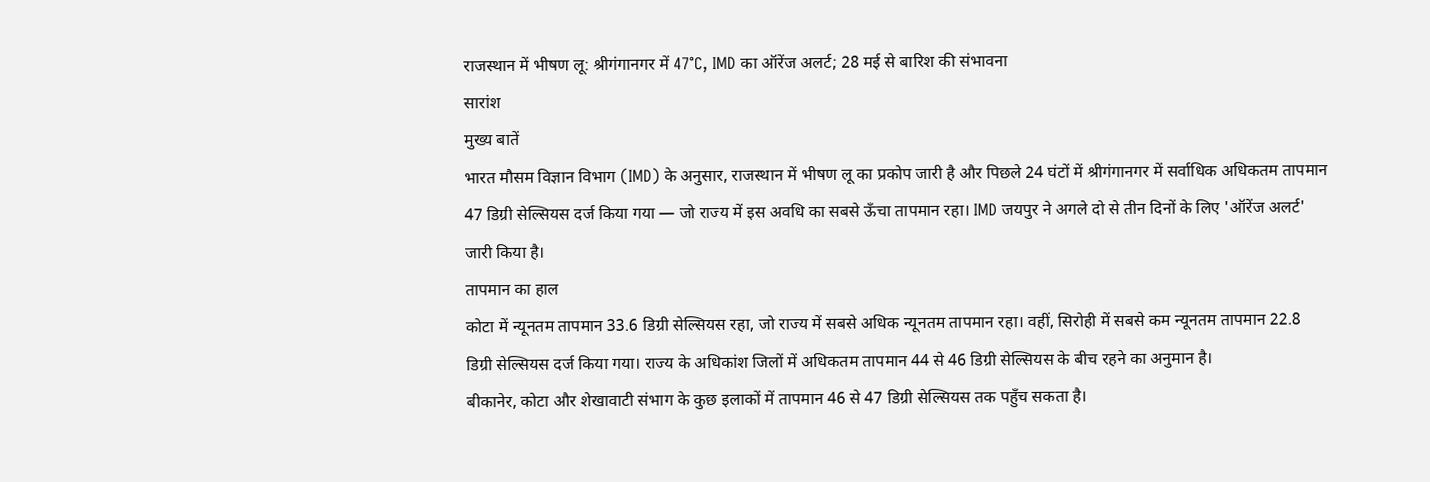राजस्थान में भीषण लू: श्रीगंगानगर में 47°C, IMD का ऑरेंज अलर्ट; 28 मई से बारिश की संभावना
सारांश
मुख्य बातें
भारत मौसम विज्ञान विभाग (IMD) के अनुसार, राजस्थान में भीषण लू का प्रकोप जारी है और पिछले 24 घंटों में श्रीगंगानगर में सर्वाधिक अधिकतम तापमान 47 डिग्री सेल्सियस दर्ज किया गया — जो राज्य में इस अवधि का सबसे ऊँचा तापमान रहा। IMD जयपुर ने अगले दो से तीन दिनों के लिए 'ऑरेंज अलर्ट' जारी किया है।
तापमान का हाल
कोटा में न्यूनतम तापमान 33.6 डिग्री सेल्सियस रहा, जो राज्य में सबसे अधिक न्यूनतम तापमान रहा। वहीं, सिरोही में सबसे कम न्यूनतम तापमान 22.8 डिग्री सेल्सियस दर्ज किया गया। राज्य के अधिकांश जिलों में अधिकतम तापमान 44 से 46 डिग्री सेल्सियस के बीच रहने का अनुमान है।
बीकानेर, कोटा और शेखावाटी संभाग के कुछ इलाकों में तापमान 46 से 47 डिग्री सेल्सियस तक पहुँच सकता है।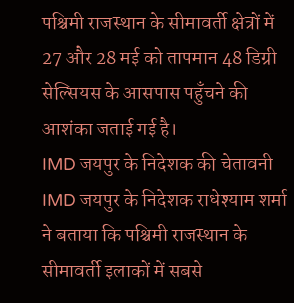पश्चिमी राजस्थान के सीमावर्ती क्षेत्रों में 27 और 28 मई को तापमान 48 डिग्री सेल्सियस के आसपास पहुँचने की आशंका जताई गई है।
IMD जयपुर के निदेशक की चेतावनी
IMD जयपुर के निदेशक राधेश्याम शर्मा ने बताया कि पश्चिमी राजस्थान के सीमावर्ती इलाकों में सबसे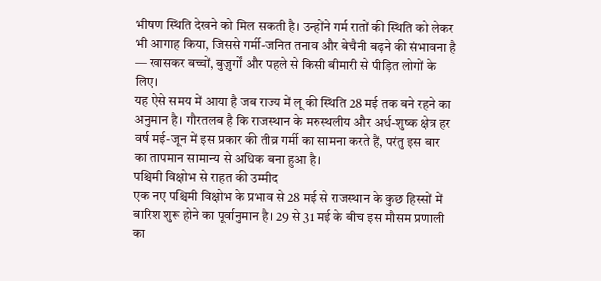भीषण स्थिति देखने को मिल सकती है। उन्होंने गर्म रातों की स्थिति को लेकर भी आगाह किया, जिससे गर्मी-जनित तनाव और बेचैनी बढ़ने की संभावना है — खासकर बच्चों, बुज़ुर्गों और पहले से किसी बीमारी से पीड़ित लोगों के लिए।
यह ऐसे समय में आया है जब राज्य में लू की स्थिति 28 मई तक बने रहने का अनुमान है। गौरतलब है कि राजस्थान के मरुस्थलीय और अर्ध-शुष्क क्षेत्र हर वर्ष मई-जून में इस प्रकार की तीव्र गर्मी का सामना करते हैं, परंतु इस बार का तापमान सामान्य से अधिक बना हुआ है।
पश्चिमी विक्षोभ से राहत की उम्मीद
एक नए पश्चिमी विक्षोभ के प्रभाव से 28 मई से राजस्थान के कुछ हिस्सों में बारिश शुरू होने का पूर्वानुमान है। 29 से 31 मई के बीच इस मौसम प्रणाली का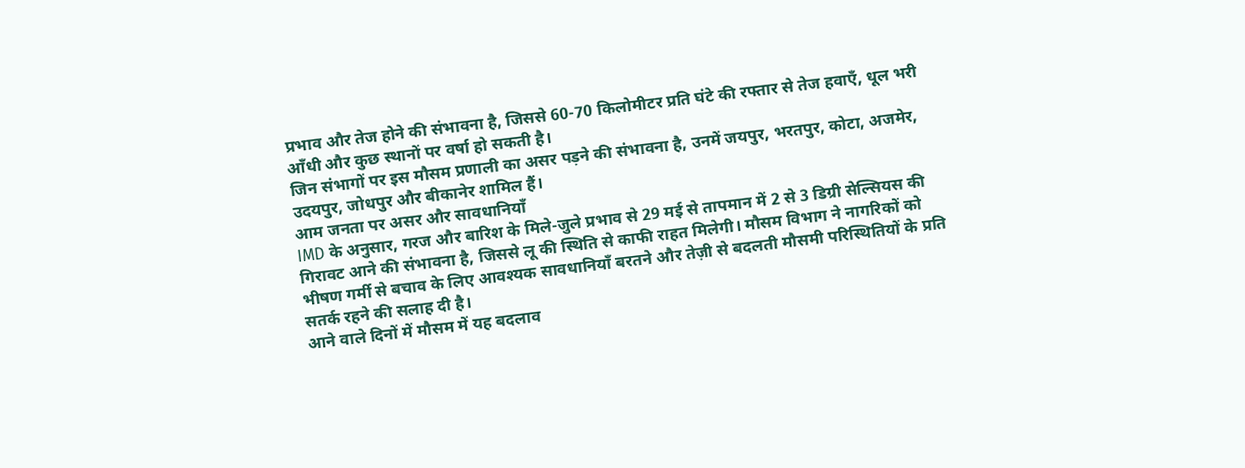प्रभाव और तेज होने की संभावना है, जिससे 60-70 किलोमीटर प्रति घंटे की रफ्तार से तेज हवाएँ, धूल भरी आँधी और कुछ स्थानों पर वर्षा हो सकती है।
जिन संभागों पर इस मौसम प्रणाली का असर पड़ने की संभावना है, उनमें जयपुर, भरतपुर, कोटा, अजमेर, उदयपुर, जोधपुर और बीकानेर शामिल हैं।
आम जनता पर असर और सावधानियाँ
IMD के अनुसार, गरज और बारिश के मिले-जुले प्रभाव से 29 मई से तापमान में 2 से 3 डिग्री सेल्सियस की गिरावट आने की संभावना है, जिससे लू की स्थिति से काफी राहत मिलेगी। मौसम विभाग ने नागरिकों को भीषण गर्मी से बचाव के लिए आवश्यक सावधानियाँ बरतने और तेज़ी से बदलती मौसमी परिस्थितियों के प्रति सतर्क रहने की सलाह दी है।
आने वाले दिनों में मौसम में यह बदलाव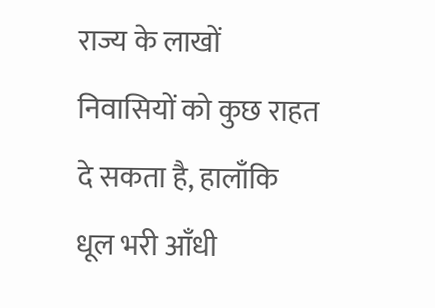राज्य के लाखों निवासियों को कुछ राहत दे सकता है, हालाँकि धूल भरी आँधी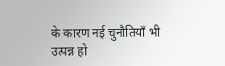के कारण नई चुनौतियाँ भी उत्पन्न हो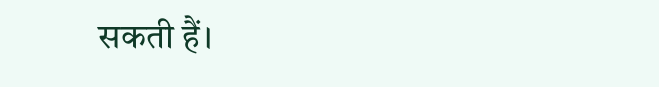सकती हैं।